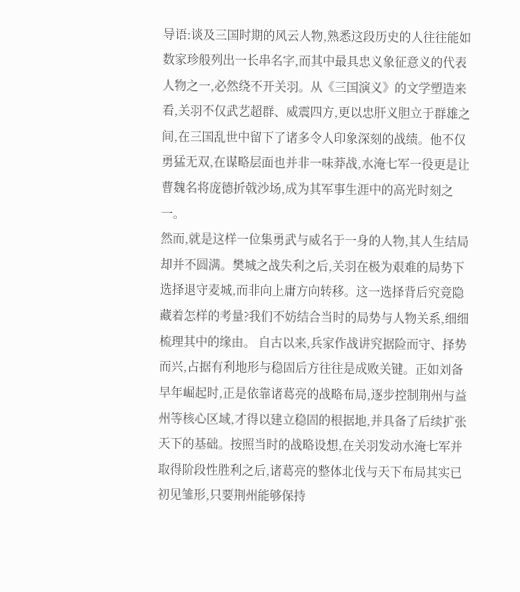导语:谈及三国时期的风云人物,熟悉这段历史的人往往能如数家珍般列出一长串名字,而其中最具忠义象征意义的代表人物之一,必然绕不开关羽。从《三国演义》的文学塑造来看,关羽不仅武艺超群、威震四方,更以忠肝义胆立于群雄之间,在三国乱世中留下了诸多令人印象深刻的战绩。他不仅勇猛无双,在谋略层面也并非一味莽战,水淹七军一役更是让曹魏名将庞德折戟沙场,成为其军事生涯中的高光时刻之一。
然而,就是这样一位集勇武与威名于一身的人物,其人生结局却并不圆满。樊城之战失利之后,关羽在极为艰难的局势下选择退守麦城,而非向上庸方向转移。这一选择背后究竟隐藏着怎样的考量?我们不妨结合当时的局势与人物关系,细细梳理其中的缘由。 自古以来,兵家作战讲究据险而守、择势而兴,占据有利地形与稳固后方往往是成败关键。正如刘备早年崛起时,正是依靠诸葛亮的战略布局,逐步控制荆州与益州等核心区域,才得以建立稳固的根据地,并具备了后续扩张天下的基础。按照当时的战略设想,在关羽发动水淹七军并取得阶段性胜利之后,诸葛亮的整体北伐与天下布局其实已初见雏形,只要荆州能够保持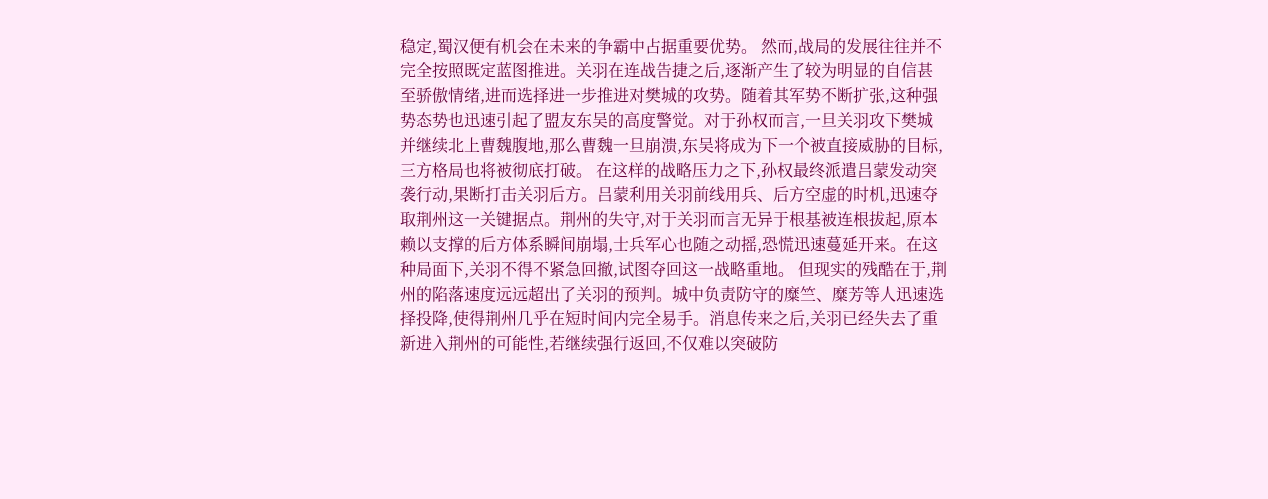稳定,蜀汉便有机会在未来的争霸中占据重要优势。 然而,战局的发展往往并不完全按照既定蓝图推进。关羽在连战告捷之后,逐渐产生了较为明显的自信甚至骄傲情绪,进而选择进一步推进对樊城的攻势。随着其军势不断扩张,这种强势态势也迅速引起了盟友东吴的高度警觉。对于孙权而言,一旦关羽攻下樊城并继续北上曹魏腹地,那么曹魏一旦崩溃,东吴将成为下一个被直接威胁的目标,三方格局也将被彻底打破。 在这样的战略压力之下,孙权最终派遣吕蒙发动突袭行动,果断打击关羽后方。吕蒙利用关羽前线用兵、后方空虚的时机,迅速夺取荆州这一关键据点。荆州的失守,对于关羽而言无异于根基被连根拔起,原本赖以支撑的后方体系瞬间崩塌,士兵军心也随之动摇,恐慌迅速蔓延开来。在这种局面下,关羽不得不紧急回撤,试图夺回这一战略重地。 但现实的残酷在于,荆州的陷落速度远远超出了关羽的预判。城中负责防守的糜竺、糜芳等人迅速选择投降,使得荆州几乎在短时间内完全易手。消息传来之后,关羽已经失去了重新进入荆州的可能性,若继续强行返回,不仅难以突破防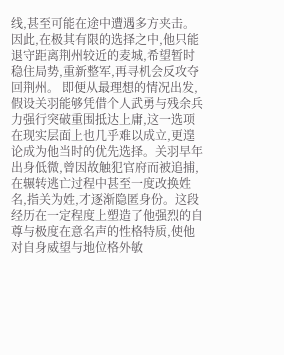线,甚至可能在途中遭遇多方夹击。因此,在极其有限的选择之中,他只能退守距离荆州较近的麦城,希望暂时稳住局势,重新整军,再寻机会反攻夺回荆州。 即便从最理想的情况出发,假设关羽能够凭借个人武勇与残余兵力强行突破重围抵达上庸,这一选项在现实层面上也几乎难以成立,更遑论成为他当时的优先选择。关羽早年出身低微,曾因故触犯官府而被追捕,在辗转逃亡过程中甚至一度改换姓名,指关为姓,才逐渐隐匿身份。这段经历在一定程度上塑造了他强烈的自尊与极度在意名声的性格特质,使他对自身威望与地位格外敏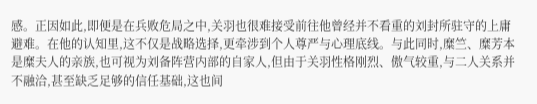感。正因如此,即便是在兵败危局之中,关羽也很难接受前往他曾经并不看重的刘封所驻守的上庸避难。在他的认知里,这不仅是战略选择,更牵涉到个人尊严与心理底线。与此同时,糜竺、糜芳本是糜夫人的亲族,也可视为刘备阵营内部的自家人,但由于关羽性格刚烈、傲气较重,与二人关系并不融洽,甚至缺乏足够的信任基础,这也间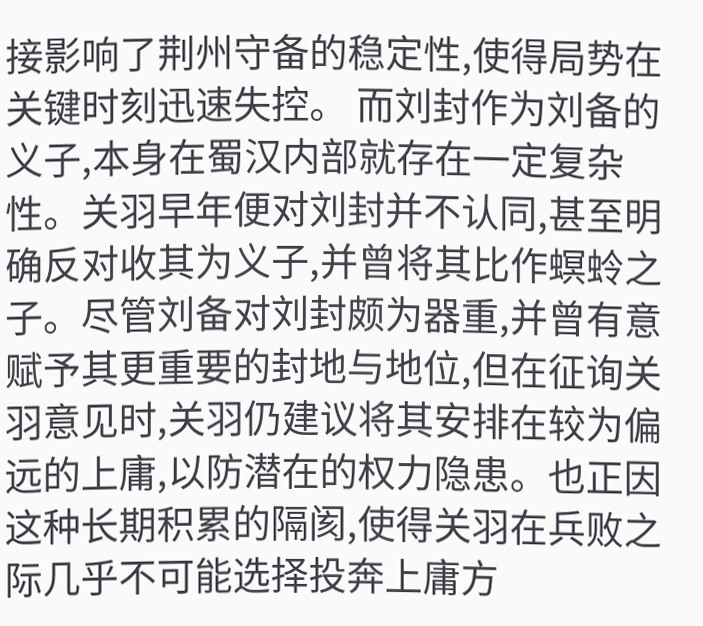接影响了荆州守备的稳定性,使得局势在关键时刻迅速失控。 而刘封作为刘备的义子,本身在蜀汉内部就存在一定复杂性。关羽早年便对刘封并不认同,甚至明确反对收其为义子,并曾将其比作螟蛉之子。尽管刘备对刘封颇为器重,并曾有意赋予其更重要的封地与地位,但在征询关羽意见时,关羽仍建议将其安排在较为偏远的上庸,以防潜在的权力隐患。也正因这种长期积累的隔阂,使得关羽在兵败之际几乎不可能选择投奔上庸方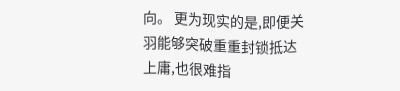向。 更为现实的是,即便关羽能够突破重重封锁抵达上庸,也很难指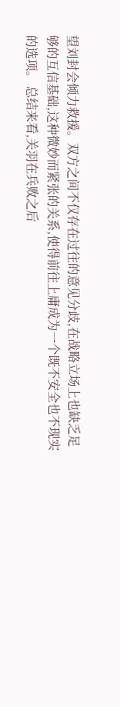望刘封会倾力救援。双方之间不仅存在过往的意见分歧,在战略立场上也缺乏足够的互信基础,这种微妙而紧张的关系,使得前往上庸成为一个既不安全也不现实的选项。 总结来看,关羽在兵败之后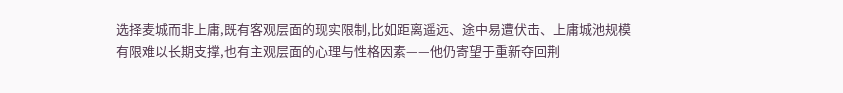选择麦城而非上庸,既有客观层面的现实限制,比如距离遥远、途中易遭伏击、上庸城池规模有限难以长期支撑,也有主观层面的心理与性格因素——他仍寄望于重新夺回荆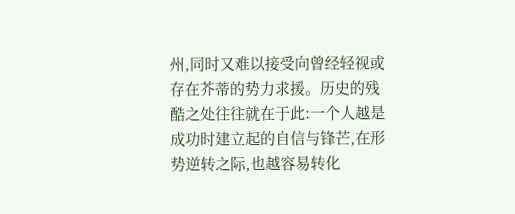州,同时又难以接受向曾经轻视或存在芥蒂的势力求援。历史的残酷之处往往就在于此:一个人越是成功时建立起的自信与锋芒,在形势逆转之际,也越容易转化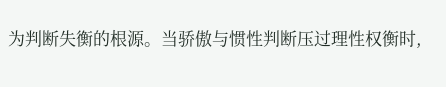为判断失衡的根源。当骄傲与惯性判断压过理性权衡时,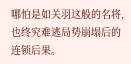哪怕是如关羽这般的名将,也终究难逃局势崩塌后的连锁后果。